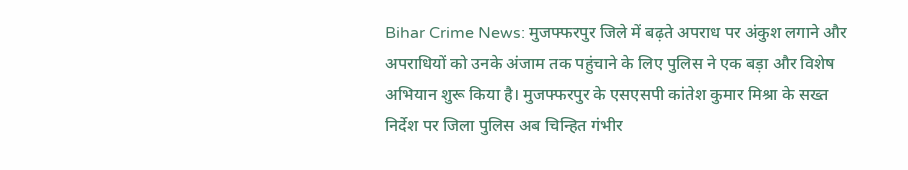Bihar Crime News: मुजफ्फरपुर जिले में बढ़ते अपराध पर अंकुश लगाने और अपराधियों को उनके अंजाम तक पहुंचाने के लिए पुलिस ने एक बड़ा और विशेष अभियान शुरू किया है। मुजफ्फरपुर के एसएसपी कांतेश कुमार मिश्रा के सख्त निर्देश पर जिला पुलिस अब चिन्हित गंभीर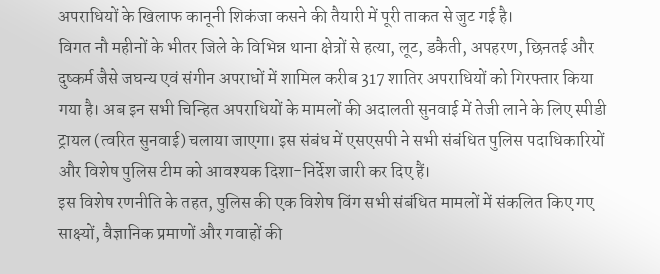अपराधियों के खिलाफ कानूनी शिकंजा कसने की तैयारी में पूरी ताकत से जुट गई है।
विगत नौ महीनों के भीतर जिले के विभिन्न थाना क्षेत्रों से हत्या, लूट, डकैती, अपहरण, छिनतई और दुष्कर्म जैसे जघन्य एवं संगीन अपराधों में शामिल करीब 317 शातिर अपराधियों को गिरफ्तार किया गया है। अब इन सभी चिन्हित अपराधियों के मामलों की अदालती सुनवाई में तेजी लाने के लिए स्पीडी ट्रायल (त्वरित सुनवाई) चलाया जाएगा। इस संबंध में एसएसपी ने सभी संबंधित पुलिस पदाधिकारियों और विशेष पुलिस टीम को आवश्यक दिशा-निर्देश जारी कर दिए हैं।
इस विशेष रणनीति के तहत, पुलिस की एक विशेष विंग सभी संबंधित मामलों में संकलित किए गए साक्ष्यों, वैज्ञानिक प्रमाणों और गवाहों की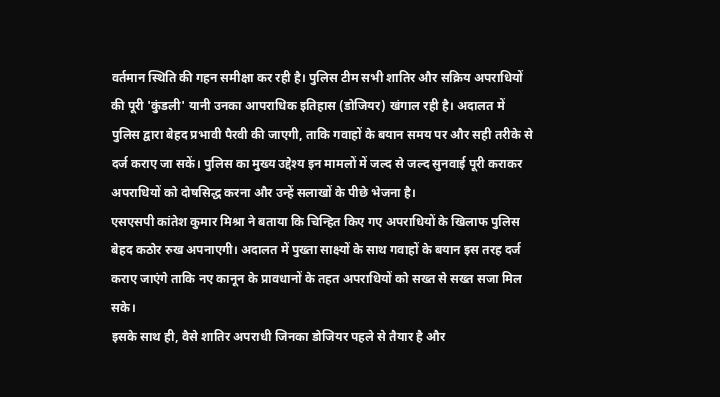वर्तमान स्थिति की गहन समीक्षा कर रही है। पुलिस टीम सभी शातिर और सक्रिय अपराधियों की पूरी 'कुंडली' यानी उनका आपराधिक इतिहास (डोजियर) खंगाल रही है। अदालत में पुलिस द्वारा बेहद प्रभावी पैरवी की जाएगी, ताकि गवाहों के बयान समय पर और सही तरीके से दर्ज कराए जा सकें। पुलिस का मुख्य उद्देश्य इन मामलों में जल्द से जल्द सुनवाई पूरी कराकर अपराधियों को दोषसिद्ध करना और उन्हें सलाखों के पीछे भेजना है।
एसएसपी कांतेश कुमार मिश्रा ने बताया कि चिन्हित किए गए अपराधियों के खिलाफ पुलिस बेहद कठोर रुख अपनाएगी। अदालत में पुख्ता साक्ष्यों के साथ गवाहों के बयान इस तरह दर्ज कराए जाएंगे ताकि नए कानून के प्रावधानों के तहत अपराधियों को सख्त से सख्त सजा मिल सके।
इसके साथ ही, वैसे शातिर अपराधी जिनका डोजियर पहले से तैयार है और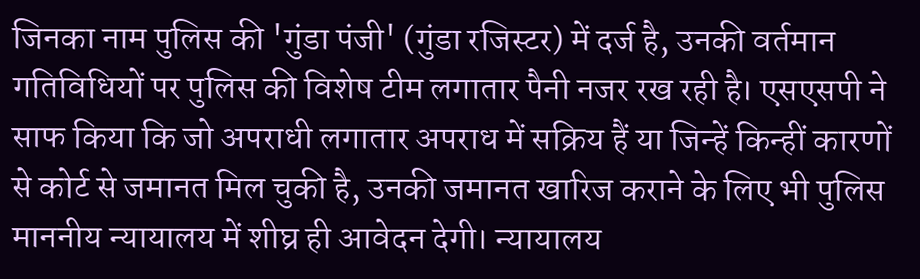जिनका नाम पुलिस की 'गुंडा पंजी' (गुंडा रजिस्टर) में दर्ज है, उनकी वर्तमान गतिविधियों पर पुलिस की विशेष टीम लगातार पैनी नजर रख रही है। एसएसपी ने साफ किया कि जो अपराधी लगातार अपराध में सक्रिय हैं या जिन्हें किन्हीं कारणों से कोर्ट से जमानत मिल चुकी है, उनकी जमानत खारिज कराने के लिए भी पुलिस माननीय न्यायालय में शीघ्र ही आवेदन देगी। न्यायालय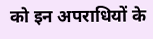को इन अपराधियों के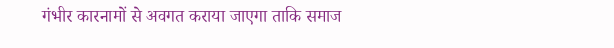गंभीर कारनामों से अवगत कराया जाएगा ताकि समाज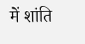में शांति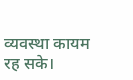व्यवस्था कायम रह सके।